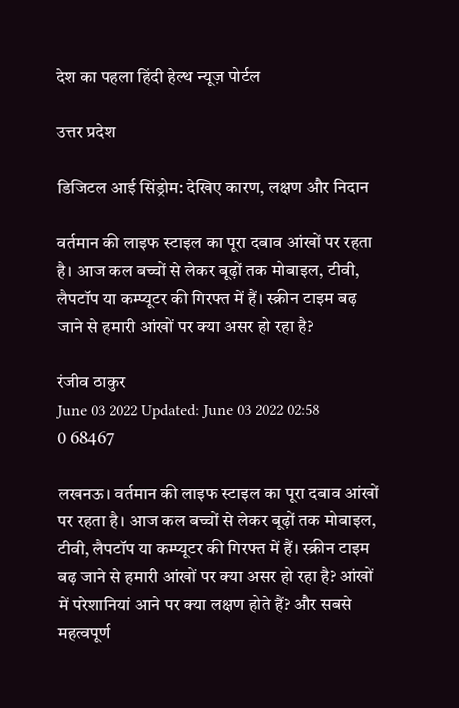देश का पहला हिंदी हेल्थ न्यूज़ पोर्टल

उत्तर प्रदेश

डिजिटल आई सिंड्रोम: देखिए कारण, लक्षण और निदान

वर्तमान की लाइफ स्टाइल का पूरा दबाव आंखों पर रहता है। आज कल बच्चों से लेकर बूढ़ों तक मोबाइल, टीवी, लैपटॉप या कम्प्यूटर की गिरफ्त में हैं। स्क्रीन टाइम बढ़ जाने से हमारी आंखों पर क्या असर हो रहा है?

रंजीव ठाकुर
June 03 2022 Updated: June 03 2022 02:58
0 68467

लखनऊ। वर्तमान की लाइफ स्टाइल का पूरा दबाव आंखों पर रहता है। आज कल बच्चों से लेकर बूढ़ों तक मोबाइल, टीवी, लैपटॉप या कम्प्यूटर की गिरफ्त में हैं। स्क्रीन टाइम बढ़ जाने से हमारी आंखों पर क्या असर हो रहा है? आंखों में परेशानियां आने पर क्या लक्षण होते हैं? और सबसे महत्वपूर्ण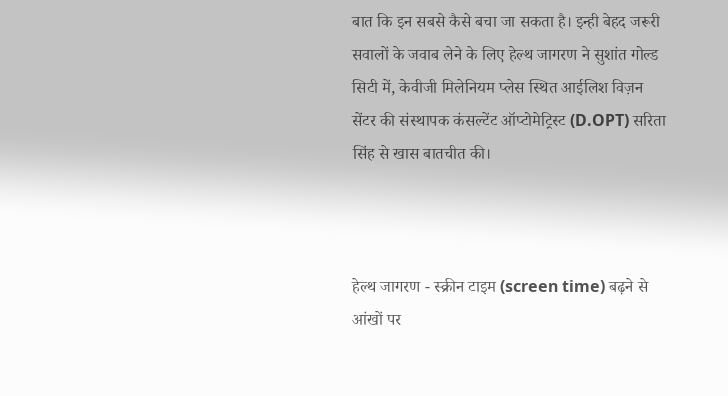बात कि इन सबसे कैसे बचा जा सकता है। इन्ही बेहद जरूरी सवालों के जवाब लेने के लिए हेल्थ जागरण ने सुशांत गोल्ड सिटी में, केवीजी मिलेनियम प्लेस स्थित आईलिश विज़न सेंटर की संस्थापक कंसल्टेंट ऑप्टोमेट्रिस्ट (D.OPT) सरिता सिंह से खास बातचीत की।



हेल्थ जागरण - स्क्रीन टाइम (screen time) बढ़ने से आंखों पर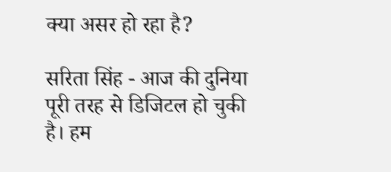क्या असर हो रहा है?

सरिता सिंह - आज की दुनिया पूरी तरह से डिजिटल हो चुकी है। हम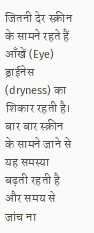जितनी देर स्क्रीन के सामने रहते हैं आँखें (Eye) ड्राईनेस (dryness) का शिकार रहती है। बार बार स्क्रीन के सामने जाने से यह समस्या बढ़ती रहती है और समय से जांच ना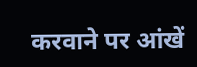करवाने पर आंखें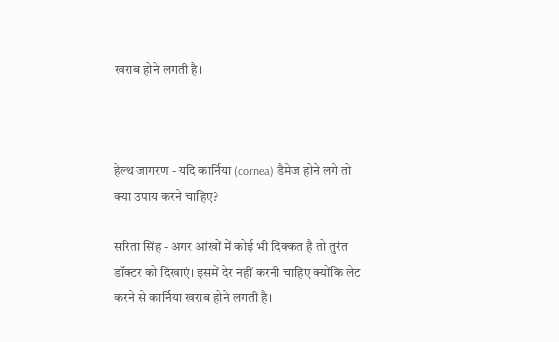खराब होने लगती है।



हेल्थ जागरण - यदि कार्निया (cornea) डैमेज होने लगे तो क्या उपाय करने चाहिए?

सरिता सिंह - अगर आंखों में कोई भी दिक्कत है तो तुरंत डॉक्टर को दिखाएं। इसमें देर नहीं करनी चाहिए क्योंकि लेट करने से कार्निया खराब होने लगती है।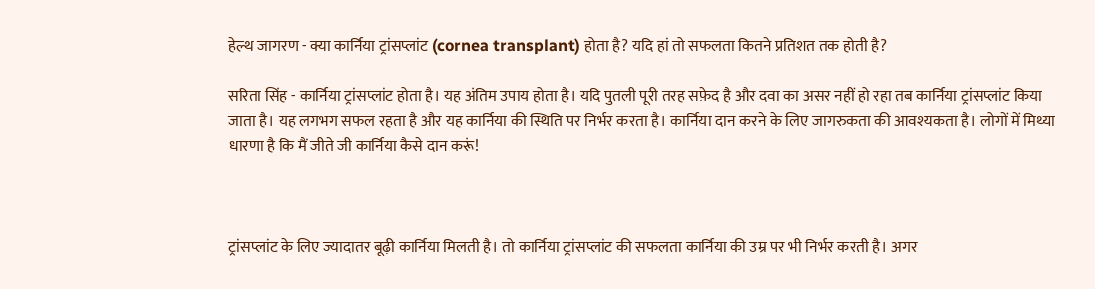हेल्थ जागरण - क्या कार्निया ट्रांसप्लांट (cornea transplant) होता है? यदि हां तो सफलता कितने प्रतिशत तक होती है?

सरिता सिंह - कार्निया ट्रांसप्लांट होता है। यह अंतिम उपाय होता है। यदि पुतली पूरी तरह सफ़ेद है और दवा का असर नहीं हो रहा तब कार्निया ट्रांसप्लांट किया जाता है। यह लगभग सफल रहता है और यह कार्निया की स्थिति पर निर्भर करता है। कार्निया दान करने के लिए जागरुकता की आवश्यकता है। लोगों में मिथ्या धारणा है कि मैं जीते जी कार्निया कैसे दान करूं!



ट्रांसप्लांट के लिए ज्यादातर बूढ़ी कार्निया मिलती है। तो कार्निया ट्रांसप्लांट की सफलता कार्निया की उम्र पर भी निर्भर करती है। अगर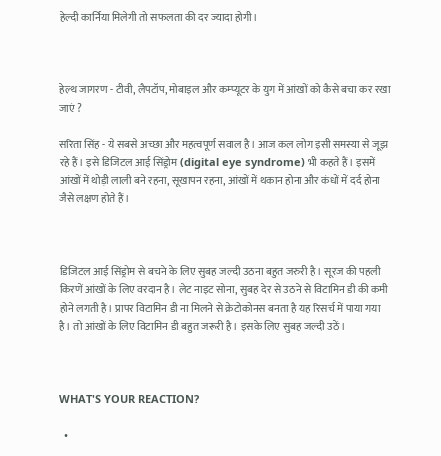हेल्दी कार्निया मिलेगी तो सफलता की दर ज्यादा होगी।



हेल्थ जागरण - टीवी, लैपटॉप, मोबाइल और कम्प्यूटर के युग में आंखों को कैसे बचा कर रखा जाएं ?

सरिता सिंह - ये सबसे अच्छा और महत्वपूर्ण सवाल है। आज कल लोग इसी समस्या से जूझ रहे हैं। इसे डिजिटल आई सिंड्रोम (digital eye syndrome) भी कहते हैं। इसमें आंखों में थोड़ी लाली बने रहना, सूखापन रहना, आंखों में थकान होना और कंधों में दर्द होना जैसे लक्षण होते हैं।



डिजिटल आई सिंड्रोम से बचने के लिए सुबह जल्दी उठना बहुत जरुरी है। सूरज की पहली किरणें आंखों के लिए वरदान है। लेट नाइट सोना, सुबह देर से उठने से विटामिन डी की कमी होने लगती है। प्रापर विटामिन डी ना मिलने से क्रेटोकोनस बनता है यह रिसर्च में पाया गया है। तो आंखों के लिए विटामिन डी बहुत जरूरी है। इसके लिए सुबह जल्दी उठें।



WHAT'S YOUR REACTION?

  •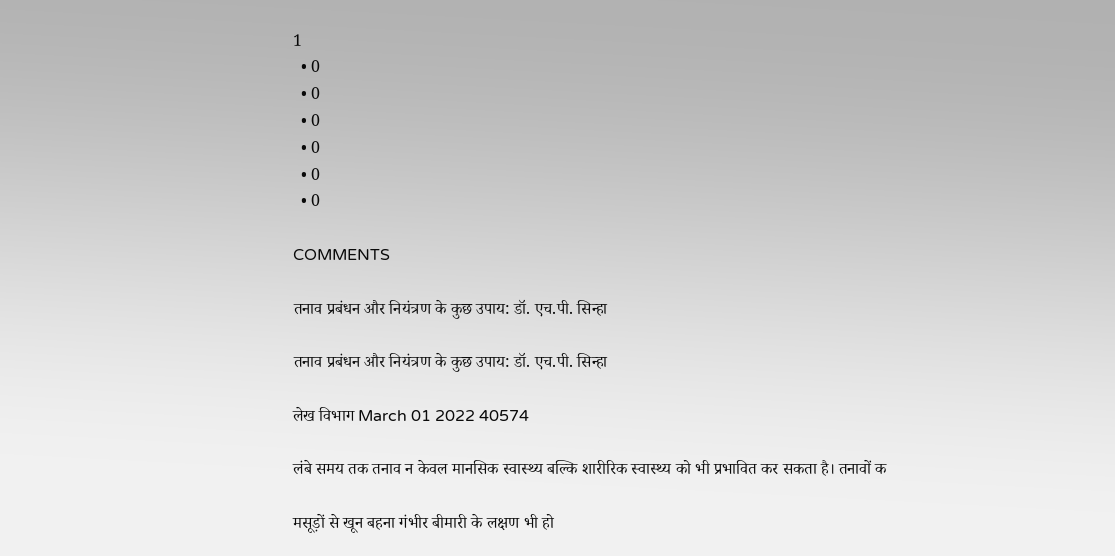1
  • 0
  • 0
  • 0
  • 0
  • 0
  • 0

COMMENTS

तनाव प्रबंधन और नियंत्रण के कुछ उपाय: डॉ. एच.पी. सिन्हा

तनाव प्रबंधन और नियंत्रण के कुछ उपाय: डॉ. एच.पी. सिन्हा

लेख विभाग March 01 2022 40574

लंबे समय तक तनाव न केवल मानसिक स्वास्थ्य बल्कि शारीरिक स्वास्थ्य को भी प्रभावित कर सकता है। तनावों क

मसूड़ों से खून बहना गंभीर बीमारी के लक्षण भी हो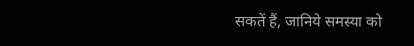सकतें हैं, जानिये समस्या को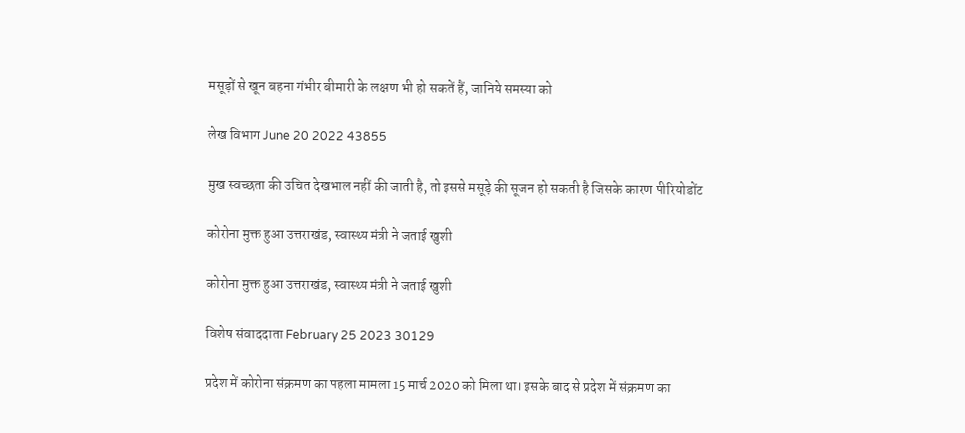मसूड़ों से खून बहना गंभीर बीमारी के लक्षण भी हो सकतें हैं, जानिये समस्या को

लेख विभाग June 20 2022 43855

मुख स्वच्छता की उचित देखभाल नहीं की जाती है, तो इससे मसूड़े की सूजन हो सकती है जिसके कारण पीरियोडोंट

कोरोना मुक्त हुआ उत्तराखंड, स्वास्थ्य मंत्री ने जताई खुशी

कोरोना मुक्त हुआ उत्तराखंड, स्वास्थ्य मंत्री ने जताई खुशी

विशेष संवाददाता February 25 2023 30129

प्रदेश में कोरोना संक्रमण का पहला मामला 15 मार्च 2020 को मिला था। इसके बाद से प्रदेश में संक्रमण का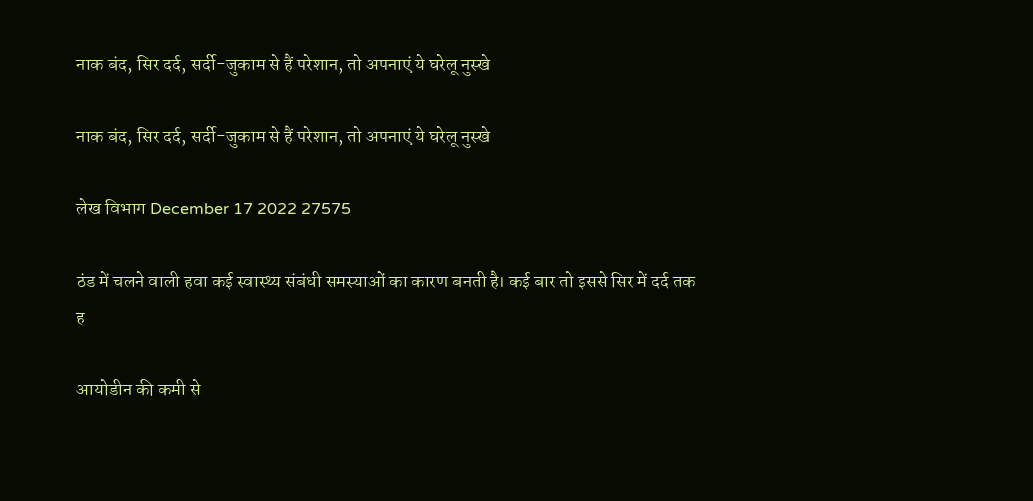नाक बंद, सिर दर्द, सर्दी-जुकाम से हैं परेशान, तो अपनाएं ये घरेलू नुस्खे

नाक बंद, सिर दर्द, सर्दी-जुकाम से हैं परेशान, तो अपनाएं ये घरेलू नुस्खे

लेख विभाग December 17 2022 27575

ठंड में चलने वाली हवा कई स्वास्थ्य संबंधी समस्याओं का कारण बनती है। कई बार तो इससे सिर में दर्द तक ह

आयोडीन की कमी से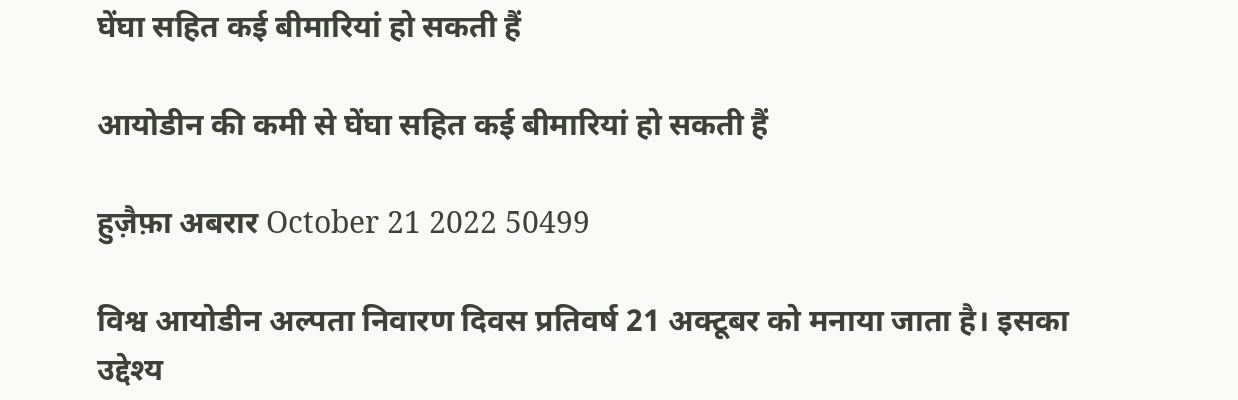घेंघा सहित कई बीमारियां हो सकती हैं

आयोडीन की कमी से घेंघा सहित कई बीमारियां हो सकती हैं

हुज़ैफ़ा अबरार October 21 2022 50499

विश्व आयोडीन अल्पता निवारण दिवस प्रतिवर्ष 21 अक्टूबर को मनाया जाता है। इसका उद्देश्य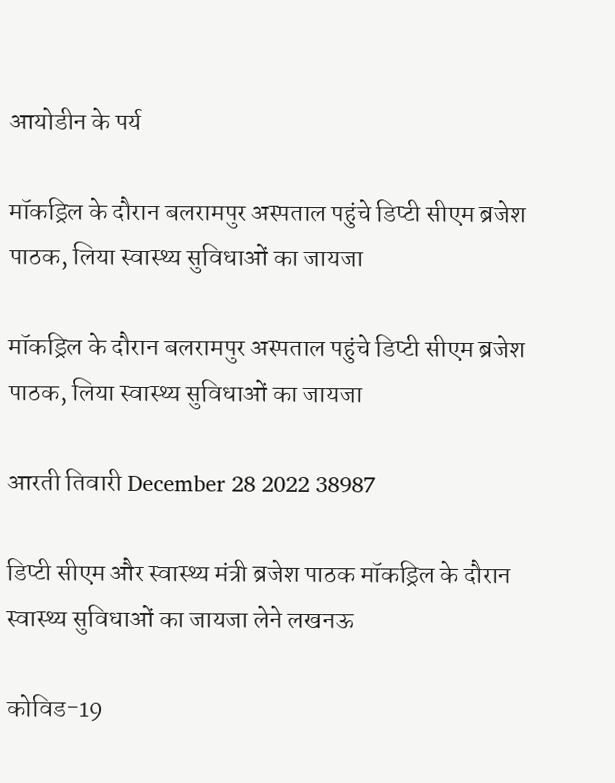आयोडीन के पर्य

मॉकड्रिल के दौरान बलरामपुर अस्पताल पहुंचे डिप्टी सीएम ब्रजेश पाठक, लिया स्वास्थ्य सुविधाओं का जायजा

मॉकड्रिल के दौरान बलरामपुर अस्पताल पहुंचे डिप्टी सीएम ब्रजेश पाठक, लिया स्वास्थ्य सुविधाओं का जायजा

आरती तिवारी December 28 2022 38987

डिप्टी सीएम और स्वास्थ्य मंत्री ब्रजेश पाठक मॉकड्रिल के दौरान स्वास्थ्य सुविधाओं का जायजा लेने लखनऊ

कोविड-19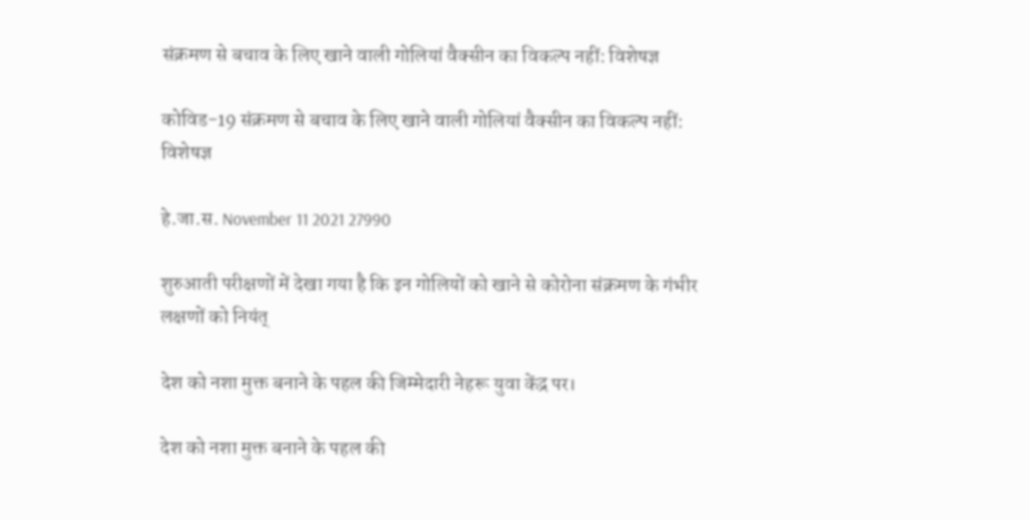संक्रमण से बचाव के लिए खाने वाली गोलियां वैक्सीन का विकल्प नहीं: विशेषज्ञ

कोविड-19 संक्रमण से बचाव के लिए खाने वाली गोलियां वैक्सीन का विकल्प नहीं: विशेषज्ञ

हे.जा.स. November 11 2021 27990

शुरुआती परीक्षणों में देखा गया है कि इन गोलियों को खाने से कोरोना संक्रमण के गंभीर लक्षणों को नियंत्

देश को नशा मुक्त बनाने के पहल की जिम्मेदारी नेहरू युवा केंद्र पर।

देश को नशा मुक्त बनाने के पहल की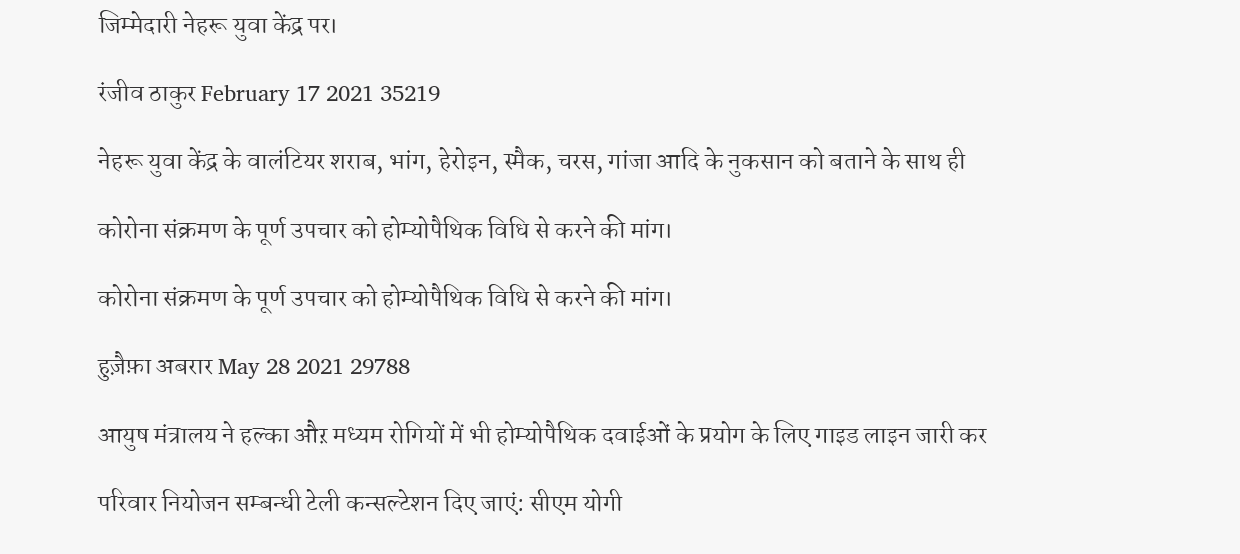जिम्मेदारी नेहरू युवा केंद्र पर।

रंजीव ठाकुर February 17 2021 35219

नेहरू युवा केंद्र के वालंटियर शराब, भांग, हेरोइन, स्मैक, चरस, गांजा आदि के नुकसान को बताने के साथ ही

कोरोना संक्रमण के पूर्ण उपचार को होम्योपैथिक विधि से करने की मांग।

कोरोना संक्रमण के पूर्ण उपचार को होम्योपैथिक विधि से करने की मांग।

हुज़ैफ़ा अबरार May 28 2021 29788

आयुष मंत्रालय ने हल्का औऱ मध्यम रोगियों में भी होम्योपैथिक दवाईओं के प्रयोग के लिए गाइड लाइन जारी कर

परिवार नियोजन सम्बन्धी टेली कन्सल्टेशन दिए जाएं: सीएम योगी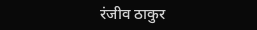रंजीव ठाकुर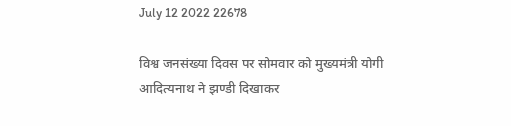July 12 2022 22678

विश्व जनसंख्या दिवस पर सोमवार को मुख्यमंत्री योगी आदित्यनाथ ने झण्डी दिखाकर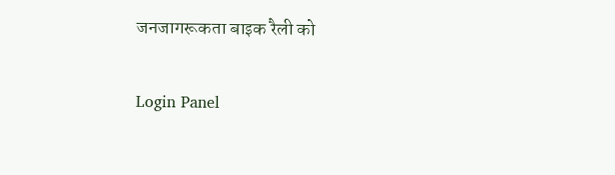जनजागरूकता बाइक रैली को

Login Panel